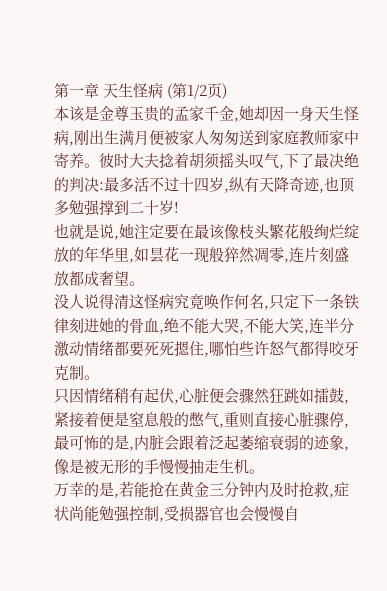第一章 天生怪病 (第1/2页)
本该是金尊玉贵的孟家千金,她却因一身天生怪病,刚出生满月便被家人匆匆送到家庭教师家中寄养。彼时大夫捻着胡须摇头叹气,下了最决绝的判决:最多活不过十四岁,纵有天降奇迹,也顶多勉强撑到二十岁!
也就是说,她注定要在最该像枝头繁花般绚烂绽放的年华里,如昙花一现般猝然凋零,连片刻盛放都成奢望。
没人说得清这怪病究竟唤作何名,只定下一条铁律刻进她的骨血,绝不能大哭,不能大笑,连半分激动情绪都要死死摁住,哪怕些许怒气都得咬牙克制。
只因情绪稍有起伏,心脏便会骤然狂跳如擂鼓,紧接着便是窒息般的憋气,重则直接心脏骤停,最可怖的是,内脏会跟着泛起萎缩衰弱的迹象,像是被无形的手慢慢抽走生机。
万幸的是,若能抢在黄金三分钟内及时抢救,症状尚能勉强控制,受损器官也会慢慢自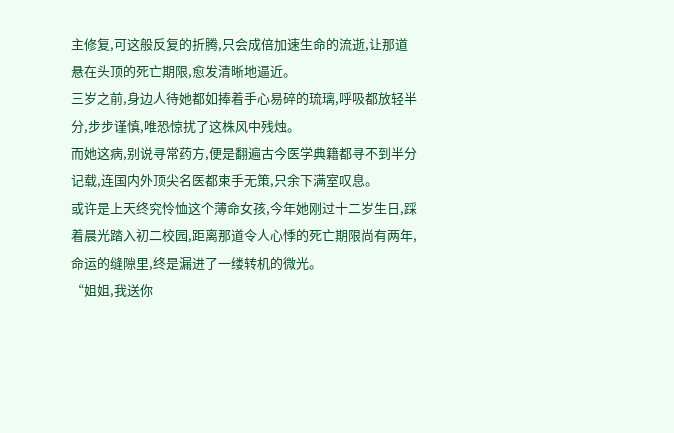主修复,可这般反复的折腾,只会成倍加速生命的流逝,让那道悬在头顶的死亡期限,愈发清晰地逼近。
三岁之前,身边人待她都如捧着手心易碎的琉璃,呼吸都放轻半分,步步谨慎,唯恐惊扰了这株风中残烛。
而她这病,别说寻常药方,便是翻遍古今医学典籍都寻不到半分记载,连国内外顶尖名医都束手无策,只余下满室叹息。
或许是上天终究怜恤这个薄命女孩,今年她刚过十二岁生日,踩着晨光踏入初二校园,距离那道令人心悸的死亡期限尚有两年,命运的缝隙里,终是漏进了一缕转机的微光。
“姐姐,我送你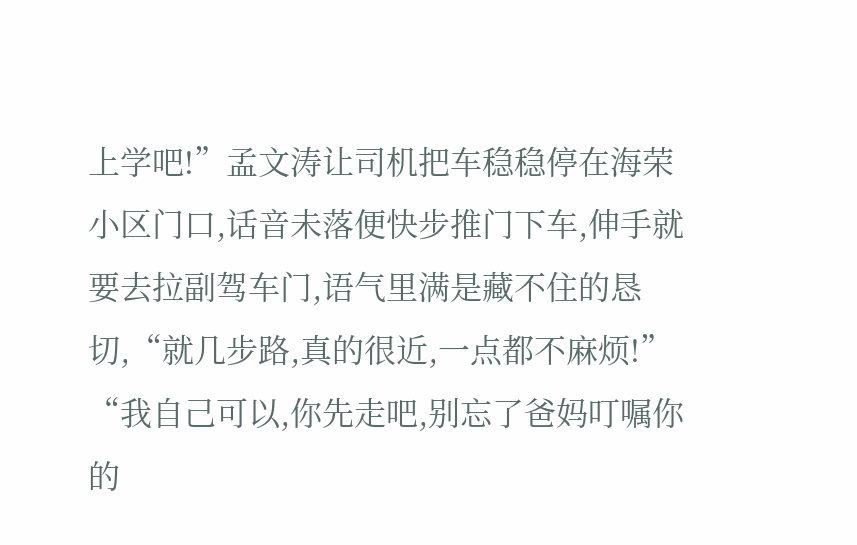上学吧!”孟文涛让司机把车稳稳停在海荣小区门口,话音未落便快步推门下车,伸手就要去拉副驾车门,语气里满是藏不住的恳切,“就几步路,真的很近,一点都不麻烦!”
“我自己可以,你先走吧,别忘了爸妈叮嘱你的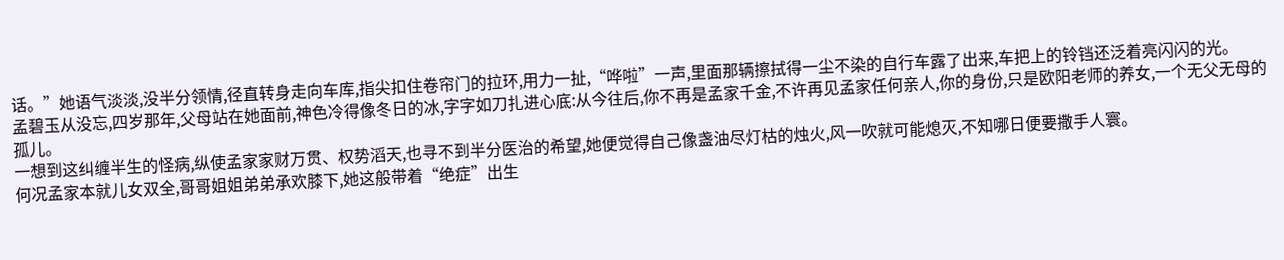话。”她语气淡淡,没半分领情,径直转身走向车库,指尖扣住卷帘门的拉环,用力一扯,“哗啦”一声,里面那辆擦拭得一尘不染的自行车露了出来,车把上的铃铛还泛着亮闪闪的光。
孟碧玉从没忘,四岁那年,父母站在她面前,神色冷得像冬日的冰,字字如刀扎进心底:从今往后,你不再是孟家千金,不许再见孟家任何亲人,你的身份,只是欧阳老师的养女,一个无父无母的孤儿。
一想到这纠缠半生的怪病,纵使孟家家财万贯、权势滔天,也寻不到半分医治的希望,她便觉得自己像盏油尽灯枯的烛火,风一吹就可能熄灭,不知哪日便要撒手人寰。
何况孟家本就儿女双全,哥哥姐姐弟弟承欢膝下,她这般带着“绝症”出生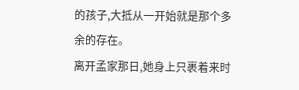的孩子,大抵从一开始就是那个多余的存在。
离开孟家那日,她身上只裹着来时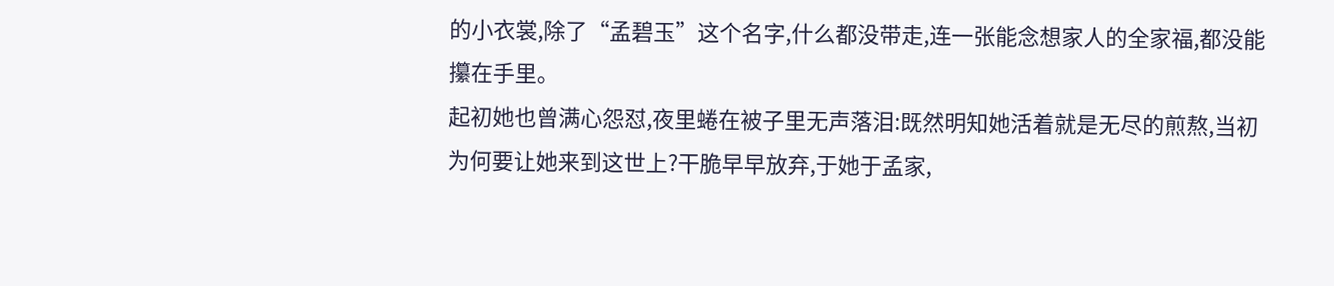的小衣裳,除了“孟碧玉”这个名字,什么都没带走,连一张能念想家人的全家福,都没能攥在手里。
起初她也曾满心怨怼,夜里蜷在被子里无声落泪:既然明知她活着就是无尽的煎熬,当初为何要让她来到这世上?干脆早早放弃,于她于孟家,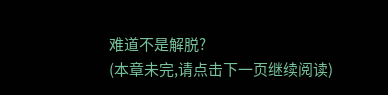难道不是解脱?
(本章未完,请点击下一页继续阅读)